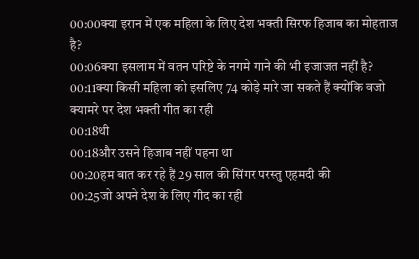00:00क्या इरान में एक महिला के लिए देश भक्ती सिरफ हिजाब का मोहताज है?
00:06क्या इसलाम में वतन परिष्टे के नगमे गाने की भी इजाजत नहीं है?
00:11क्या किसी महिला को इसलिए 74 कोड़े मारे जा सकते हैं क्योंकि वजो क्यामरे पर देश भक्ती गीत का रही
00:18थी
00:18और उसने हिजाब नहीं पहना था
00:20हम बात कर रहे हैं 29 साल की सिंगर परस्तु एहमदी की
00:25जो अपने देश के लिए गीद का रही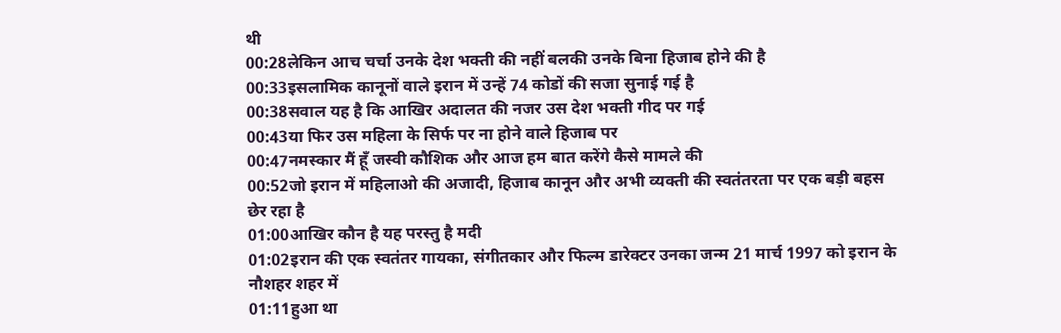थी
00:28लेकिन आच चर्चा उनके देश भक्ती की नहीं बलकी उनके बिना हिजाब होने की है
00:33इसलामिक कानूनों वाले इरान में उन्हें 74 कोडों की सजा सुनाई गई है
00:38सवाल यह है कि आखिर अदालत की नजर उस देश भक्ती गीद पर गई
00:43या फिर उस महिला के सिर्फ पर ना होने वाले हिजाब पर
00:47नमस्कार मैं हूँ जस्वी कौशिक और आज हम बात करेंगे कैसे मामले की
00:52जो इरान में महिलाओ की अजादी, हिजाब कानून और अभी व्यक्ती की स्वतंतरता पर एक बड़ी बहस छेर रहा है
01:00आखिर कौन है यह परस्तु है मदी
01:02इरान की एक स्वतंतर गायका, संगीतकार और फिल्म डारेक्टर उनका जन्म 21 मार्च 1997 को इरान के नौशहर शहर में
01:11हुआ था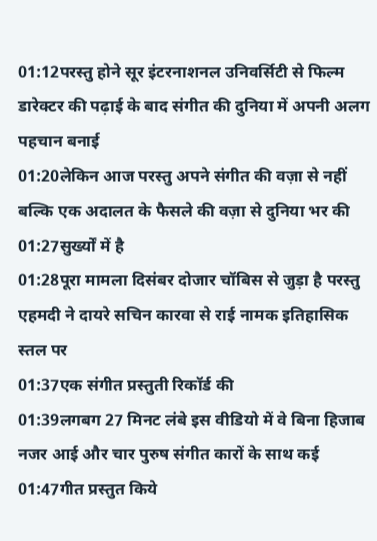01:12परस्तु होने सूर इंटरनाशनल उनिवर्सिटी से फिल्म डारेक्टर की पढ़ाई के बाद संगीत की दुनिया में अपनी अलग पहचान बनाई
01:20लेकिन आज परस्तु अपने संगीत की वज़ा से नहीं बल्कि एक अदालत के फैसले की वज़ा से दुनिया भर की
01:27सुर्ख्यों में है
01:28पूरा मामला दिसंबर दोजार चॉबिस से जुड़ा है परस्तु एहमदी ने दायरे सचिन कारवा से राई नामक इतिहासिक स्तल पर
01:37एक संगीत प्रस्तुती रिकॉर्ड की
01:39लगबग 27 मिनट लंबे इस वीडियो में वे बिना हिजाब नजर आई और चार पुरुष संगीत कारों के साथ कई
01:47गीत प्रस्तुत किये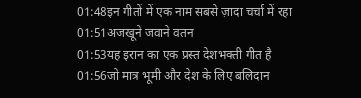01:48इन गीतों में एक नाम सबसे ज़ादा चर्चा में रहा
01:51अजखूने जवाने वतन
01:53यह इरान का एक प्रस्त देशभक्ती गीत है
01:56जो मात्र भूमी और देश के लिए बलिदान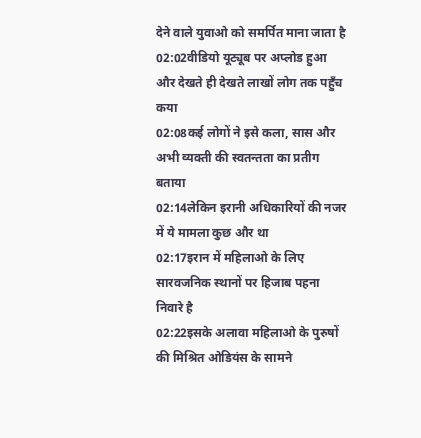देने वाले युवाओ को समर्पित माना जाता है
02:02वीडियो यूट्यूब पर अप्लोड हुआ और देखते ही देखते लाखों लोग तक पहुँच कया
02:08कई लोगों ने इसे कला, सास और अभी व्यक्ती की स्वतन्तता का प्रतीग बताया
02:14लेकिन इरानी अधिकारियों की नजर में ये मामला कुछ और था
02:17इरान में महिलाओ के लिए सारवजनिक स्थानों पर हिजाब पहना निवारे है
02:22इसके अलावा महिलाओ के पुरुषों की मिश्रित ओडियंस के सामने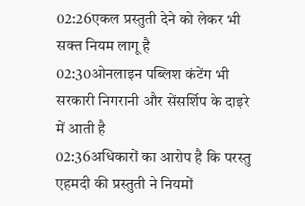02:26एकल प्रस्तुती देने को लेकर भी सक्त नियम लागू है
02:30ओनलाइन पब्लिश कंटेंग भी सरकारी निगरानी और सेंसर्शिप के दाइरे में आती है
02:36अधिकारों का आरोप है कि परस्तु एहमदी की प्रस्तुती ने नियमों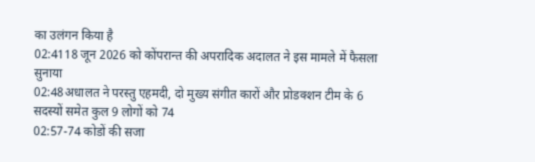का उलंगन किया है
02:4118 जून 2026 को कोंपरान्त की अपरादिक अदालत ने इस मामले में फैसला सुनाया
02:48अधालत ने परस्तु एहमदी, दो मुख्य संगीत कारों और प्रोडक्शन टीम के 6 सदस्यों समेत कुल 9 लोगों को 74
02:57-74 कोडों की सजा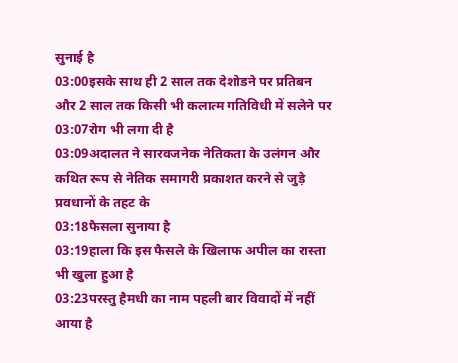सुनाई है
03:00इसके साथ ही 2 साल तक देशोडने पर प्रतिबन और 2 साल तक किसी भी कलात्म गतिविधी में सलेने पर
03:07रोग भी लगा दी है
03:09अदालत ने सारवजनेक नेतिकता के उलंगन और कथित रूप से नेतिक समागरी प्रकाशत करने से जुड़े प्रवधानों के तहट के
03:18फैसला सुनाया है
03:19हाला कि इस फैसले के खिलाफ अपील का रास्ता भी खुला हुआ है
03:23परस्तु हैमधी का नाम पहली बार विवादों में नहीं आया है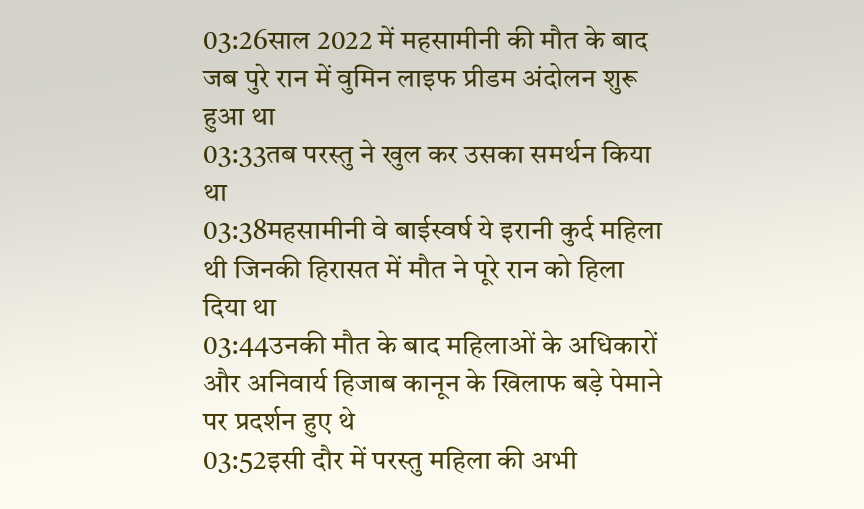03:26साल 2022 में महसामीनी की मौत के बाद जब पुरे रान में वुमिन लाइफ प्रीडम अंदोलन शुरू हुआ था
03:33तब परस्तु ने खुल कर उसका समर्थन किया था
03:38महसामीनी वे बाईस्वर्ष ये इरानी कुर्द महिला थी जिनकी हिरासत में मौत ने पूरे रान को हिला दिया था
03:44उनकी मौत के बाद महिलाओं के अधिकारों और अनिवार्य हिजाब कानून के खिलाफ बड़े पेमाने पर प्रदर्शन हुए थे
03:52इसी दौर में परस्तु महिला की अभी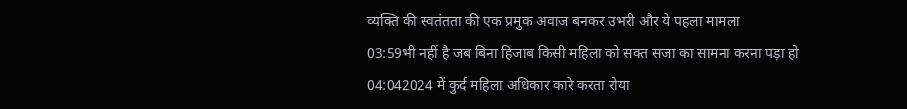व्यक्ति की स्वतंतता की एक प्रमुक अवाज बनकर उभरी और ये पहला मामला
03:59भी नहीं है जब बिना हिजाब किसी महिला को सक्त सजा का सामना करना पड़ा हो
04:042024 में कुर्द महिला अधिकार कारे करता रोया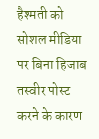हैश्मती को सोशल मीडिया पर बिना हिजाब तस्वीर पोस्ट करने के कारण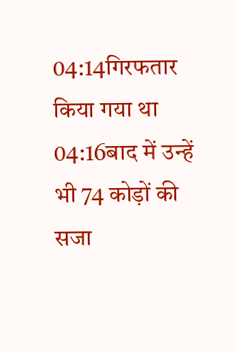04:14गिरफतार किया गया था
04:16बाद में उन्हें भी 74 कोड़ों की सजा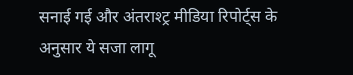सनाई गई और अंतराश्ट्र मीडिया रिपोर्ट्स के अनुसार ये सजा लागू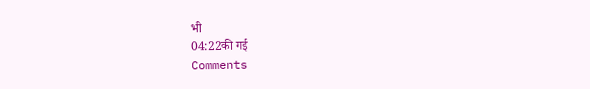भी
04:22की गई
Comments